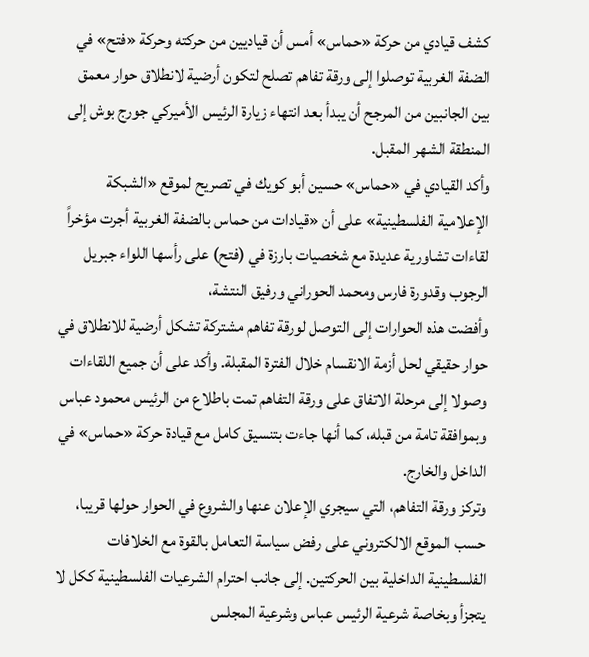كشف قيادي من حركة «حماس» أمس أن قياديين من حركته وحركة «فتح» في الضفة الغربية توصلوا إلى ورقة تفاهم تصلح لتكون أرضية لانطلاق حوار معمق بين الجانبين من المرجح أن يبدأ بعد انتهاء زيارة الرئيس الأميركي جورج بوش إلى المنطقة الشهر المقبل.
وأكد القيادي في «حماس» حسين أبو كويك في تصريح لموقع «الشبكة الإعلامية الفلسطينية» على أن «قيادات من حماس بالضفة الغربية أجرت مؤخراً لقاءات تشاورية عديدة مع شخصيات بارزة في (فتح) على رأسها اللواء جبريل الرجوب وقدورة فارس ومحمد الحوراني ورفيق النتشة،
وأفضت هذه الحوارات إلى التوصل لورقة تفاهم مشتركة تشكل أرضية للانطلاق في حوار حقيقي لحل أزمة الانقسام خلال الفترة المقبلة. وأكد على أن جميع اللقاءات وصولا إلى مرحلة الاتفاق على ورقة التفاهم تمت باطلاع من الرئيس محمود عباس وبموافقة تامة من قبله، كما أنها جاءت بتنسيق كامل مع قيادة حركة «حماس» في الداخل والخارج.
وتركز ورقة التفاهم، التي سيجري الإعلان عنها والشروع في الحوار حولها قريبا، حسب الموقع الالكتروني على رفض سياسة التعامل بالقوة مع الخلافات الفلسطينية الداخلية بين الحركتين. إلى جانب احترام الشرعيات الفلسطينية ككل لا يتجزأ وبخاصة شرعية الرئيس عباس وشرعية المجلس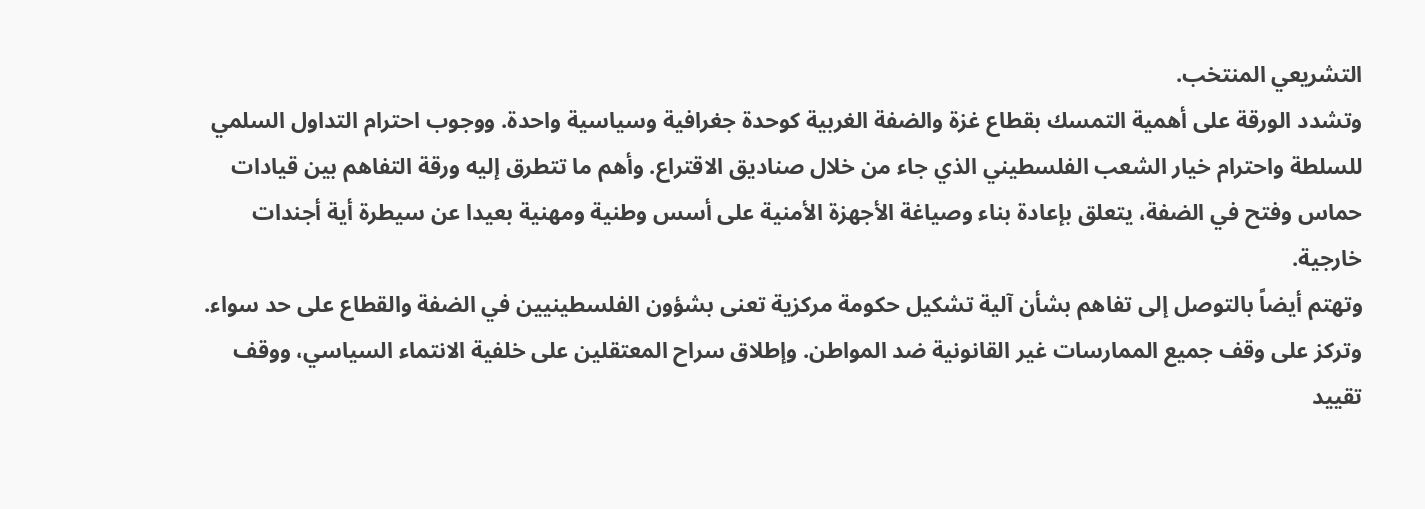التشريعي المنتخب.
وتشدد الورقة على أهمية التمسك بقطاع غزة والضفة الغربية كوحدة جغرافية وسياسية واحدة. ووجوب احترام التداول السلمي للسلطة واحترام خيار الشعب الفلسطيني الذي جاء من خلال صناديق الاقتراع. وأهم ما تتطرق إليه ورقة التفاهم بين قيادات حماس وفتح في الضفة، يتعلق بإعادة بناء وصياغة الأجهزة الأمنية على أسس وطنية ومهنية بعيدا عن سيطرة أية أجندات خارجية.
وتهتم أيضاً بالتوصل إلى تفاهم بشأن آلية تشكيل حكومة مركزية تعنى بشؤون الفلسطينيين في الضفة والقطاع على حد سواء. وتركز على وقف جميع الممارسات غير القانونية ضد المواطن. وإطلاق سراح المعتقلين على خلفية الانتماء السياسي، ووقف تقييد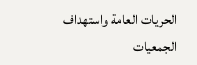الحريات العامة واستهداف الجمعيات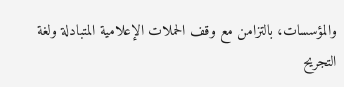والمؤسسات، بالتزامن مع وقف الحملات الإعلامية المتبادلة ولغة التجريح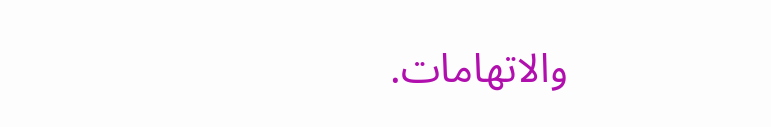والاتهامات.